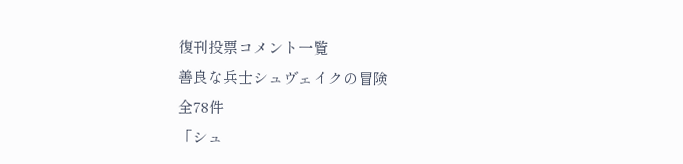復刊投票コメント一覧
善良な兵士シュヴェイクの冒険
全78件
「シュ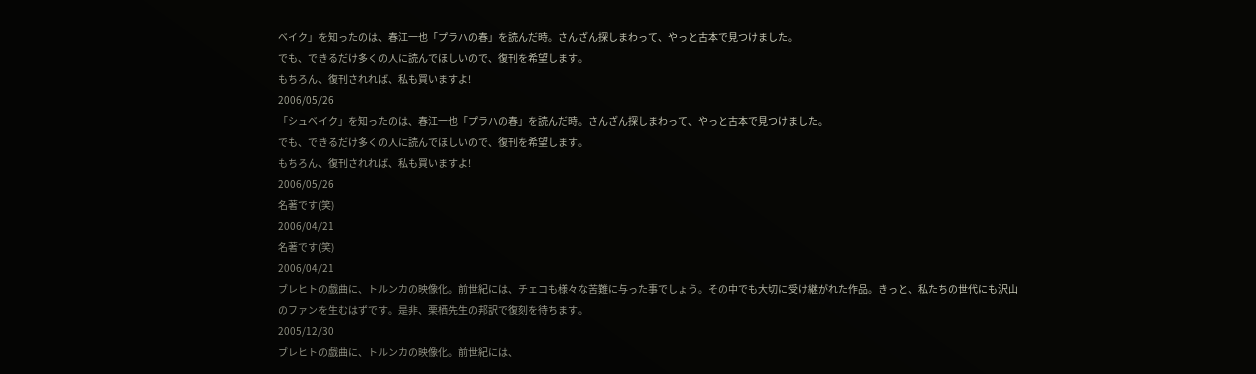ベイク」を知ったのは、春江一也「プラハの春」を読んだ時。さんざん探しまわって、やっと古本で見つけました。
でも、できるだけ多くの人に読んでほしいので、復刊を希望します。
もちろん、復刊されれば、私も買いますよ!
2006/05/26
「シュベイク」を知ったのは、春江一也「プラハの春」を読んだ時。さんざん探しまわって、やっと古本で見つけました。
でも、できるだけ多くの人に読んでほしいので、復刊を希望します。
もちろん、復刊されれば、私も買いますよ!
2006/05/26
名著です(笑)
2006/04/21
名著です(笑)
2006/04/21
ブレヒトの戯曲に、トルンカの映像化。前世紀には、チェコも様々な苦難に与った事でしょう。その中でも大切に受け継がれた作品。きっと、私たちの世代にも沢山のファンを生むはずです。是非、栗栖先生の邦訳で復刻を待ちます。
2005/12/30
ブレヒトの戯曲に、トルンカの映像化。前世紀には、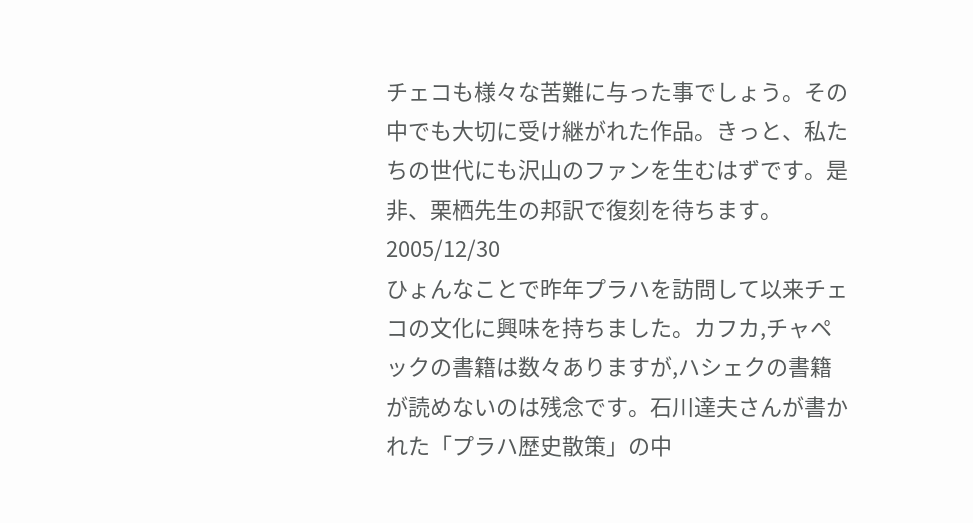チェコも様々な苦難に与った事でしょう。その中でも大切に受け継がれた作品。きっと、私たちの世代にも沢山のファンを生むはずです。是非、栗栖先生の邦訳で復刻を待ちます。
2005/12/30
ひょんなことで昨年プラハを訪問して以来チェコの文化に興味を持ちました。カフカ,チャペックの書籍は数々ありますが,ハシェクの書籍が読めないのは残念です。石川達夫さんが書かれた「プラハ歴史散策」の中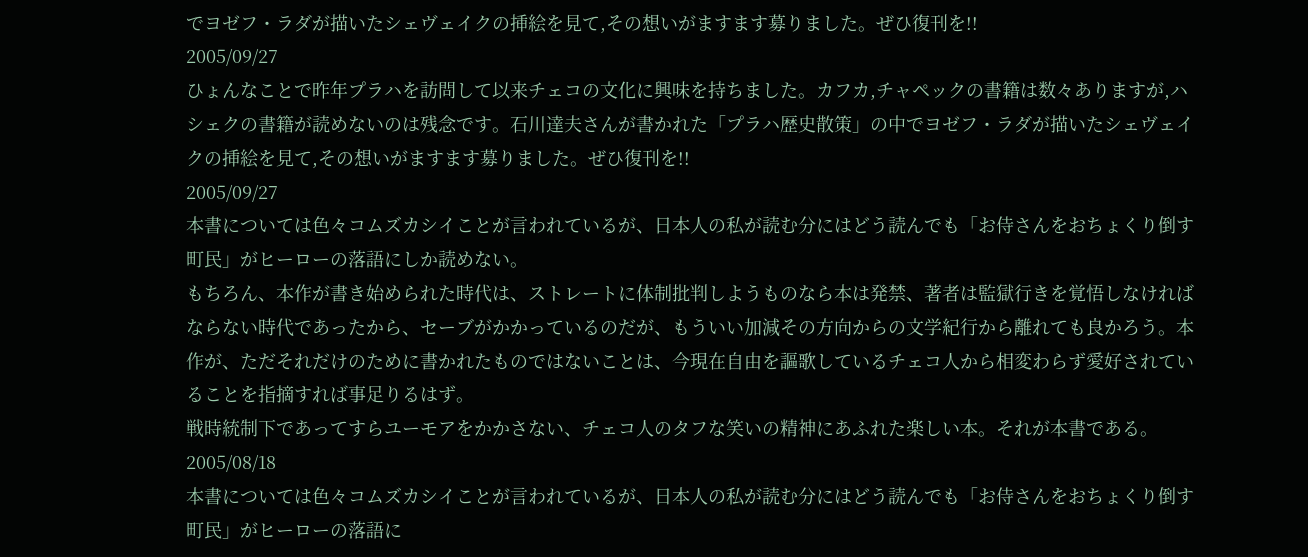でヨゼフ・ラダが描いたシェヴェイクの挿絵を見て,その想いがますます募りました。ぜひ復刊を!!
2005/09/27
ひょんなことで昨年プラハを訪問して以来チェコの文化に興味を持ちました。カフカ,チャペックの書籍は数々ありますが,ハシェクの書籍が読めないのは残念です。石川達夫さんが書かれた「プラハ歴史散策」の中でヨゼフ・ラダが描いたシェヴェイクの挿絵を見て,その想いがますます募りました。ぜひ復刊を!!
2005/09/27
本書については色々コムズカシイことが言われているが、日本人の私が読む分にはどう読んでも「お侍さんをおちょくり倒す町民」がヒーローの落語にしか読めない。
もちろん、本作が書き始められた時代は、ストレートに体制批判しようものなら本は発禁、著者は監獄行きを覚悟しなければならない時代であったから、セーブがかかっているのだが、もういい加減その方向からの文学紀行から離れても良かろう。本作が、ただそれだけのために書かれたものではないことは、今現在自由を謳歌しているチェコ人から相変わらず愛好されていることを指摘すれば事足りるはず。
戦時統制下であってすらユーモアをかかさない、チェコ人のタフな笑いの精神にあふれた楽しい本。それが本書である。
2005/08/18
本書については色々コムズカシイことが言われているが、日本人の私が読む分にはどう読んでも「お侍さんをおちょくり倒す町民」がヒーローの落語に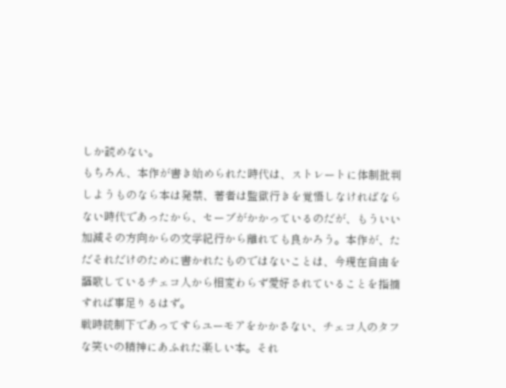しか読めない。
もちろん、本作が書き始められた時代は、ストレートに体制批判しようものなら本は発禁、著者は監獄行きを覚悟しなければならない時代であったから、セーブがかかっているのだが、もういい加減その方向からの文学紀行から離れても良かろう。本作が、ただそれだけのために書かれたものではないことは、今現在自由を謳歌しているチェコ人から相変わらず愛好されていることを指摘すれば事足りるはず。
戦時統制下であってすらユーモアをかかさない、チェコ人のタフな笑いの精神にあふれた楽しい本。それ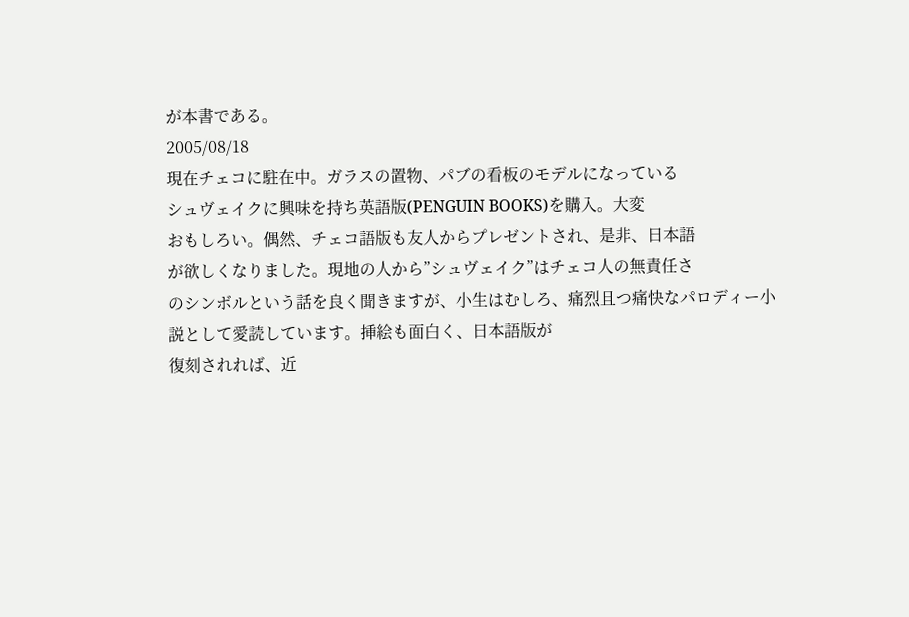が本書である。
2005/08/18
現在チェコに駐在中。ガラスの置物、パブの看板のモデルになっている
シュヴェイクに興味を持ち英語版(PENGUIN BOOKS)を購入。大変
おもしろい。偶然、チェコ語版も友人からプレゼントされ、是非、日本語
が欲しくなりました。現地の人から”シュヴェイク”はチェコ人の無責任さ
のシンボルという話を良く聞きますが、小生はむしろ、痛烈且つ痛快なパロディー小説として愛読しています。挿絵も面白く、日本語版が
復刻されれば、近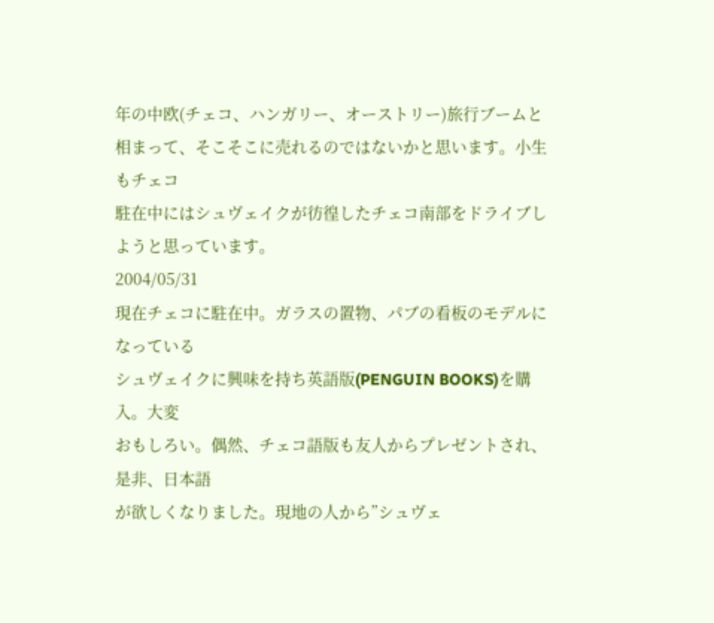年の中欧(チェコ、ハンガリー、オーストリー)旅行ブームと
相まって、そこそこに売れるのではないかと思います。小生もチェコ
駐在中にはシュヴェイクが彷徨したチェコ南部をドライブしようと思っています。
2004/05/31
現在チェコに駐在中。ガラスの置物、パブの看板のモデルになっている
シュヴェイクに興味を持ち英語版(PENGUIN BOOKS)を購入。大変
おもしろい。偶然、チェコ語版も友人からプレゼントされ、是非、日本語
が欲しくなりました。現地の人から”シュヴェ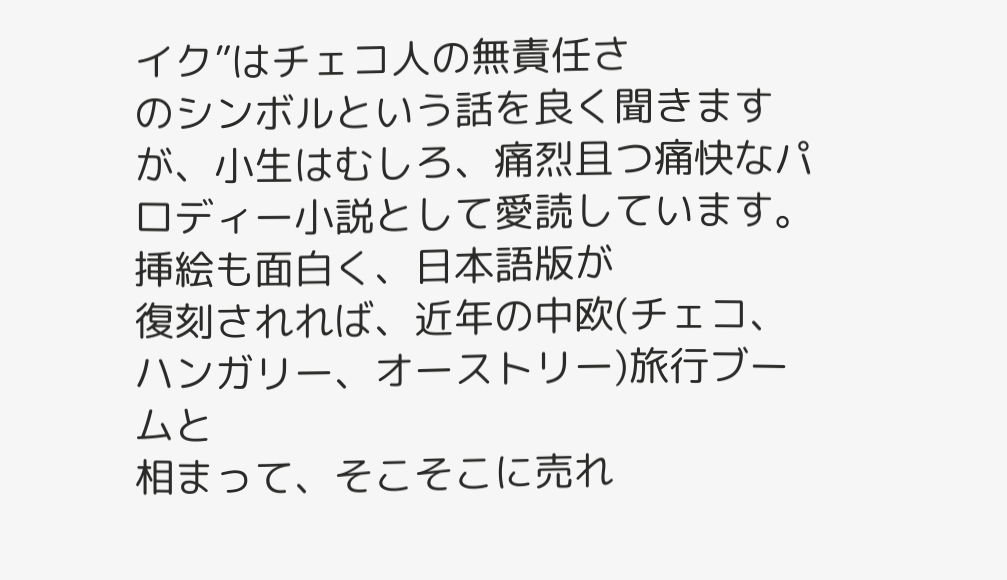イク”はチェコ人の無責任さ
のシンボルという話を良く聞きますが、小生はむしろ、痛烈且つ痛快なパロディー小説として愛読しています。挿絵も面白く、日本語版が
復刻されれば、近年の中欧(チェコ、ハンガリー、オーストリー)旅行ブームと
相まって、そこそこに売れ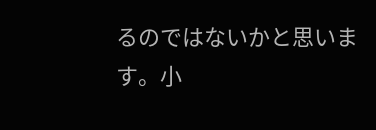るのではないかと思います。小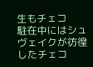生もチェコ
駐在中にはシュヴェイクが彷徨したチェコ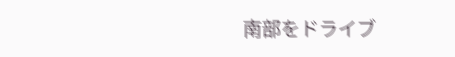南部をドライブ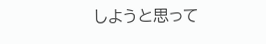しようと思って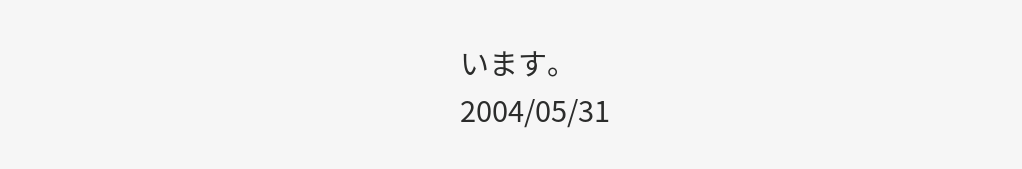います。
2004/05/31